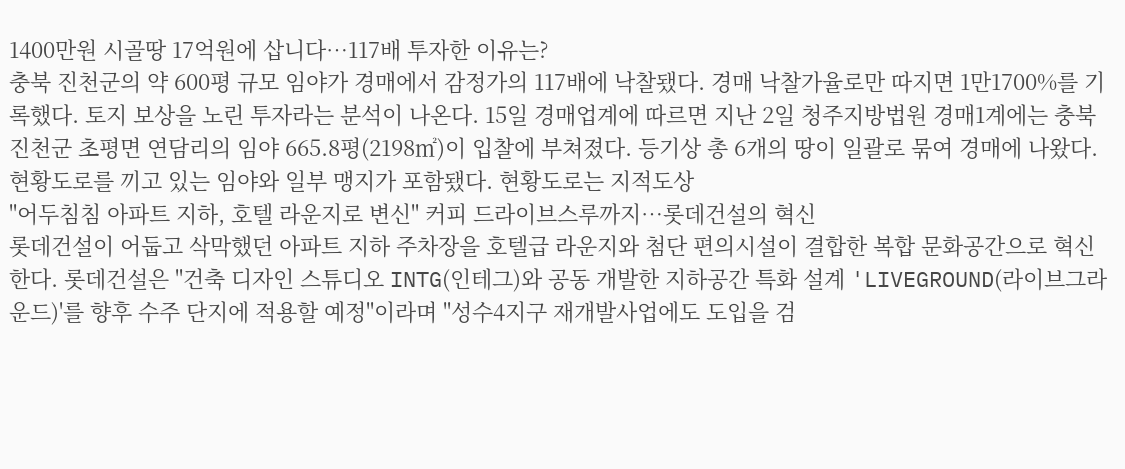1400만원 시골땅 17억원에 삽니다…117배 투자한 이유는?
충북 진천군의 약 600평 규모 임야가 경매에서 감정가의 117배에 낙찰됐다. 경매 낙찰가율로만 따지면 1만1700%를 기록했다. 토지 보상을 노린 투자라는 분석이 나온다. 15일 경매업계에 따르면 지난 2일 청주지방법원 경매1계에는 충북 진천군 초평면 연담리의 임야 665.8평(2198㎡)이 입찰에 부쳐졌다. 등기상 총 6개의 땅이 일괄로 묶여 경매에 나왔다. 현황도로를 끼고 있는 임야와 일부 맹지가 포함됐다. 현황도로는 지적도상
"어두침침 아파트 지하, 호텔 라운지로 변신" 커피 드라이브스루까지…롯데건설의 혁신
롯데건설이 어둡고 삭막했던 아파트 지하 주차장을 호텔급 라운지와 첨단 편의시설이 결합한 복합 문화공간으로 혁신한다. 롯데건설은 "건축 디자인 스튜디오 INTG(인테그)와 공동 개발한 지하공간 특화 설계 'LIVEGROUND(라이브그라운드)'를 향후 수주 단지에 적용할 예정"이라며 "성수4지구 재개발사업에도 도입을 검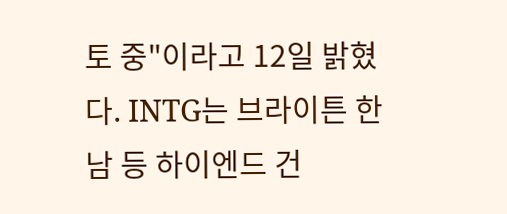토 중"이라고 12일 밝혔다. INTG는 브라이튼 한남 등 하이엔드 건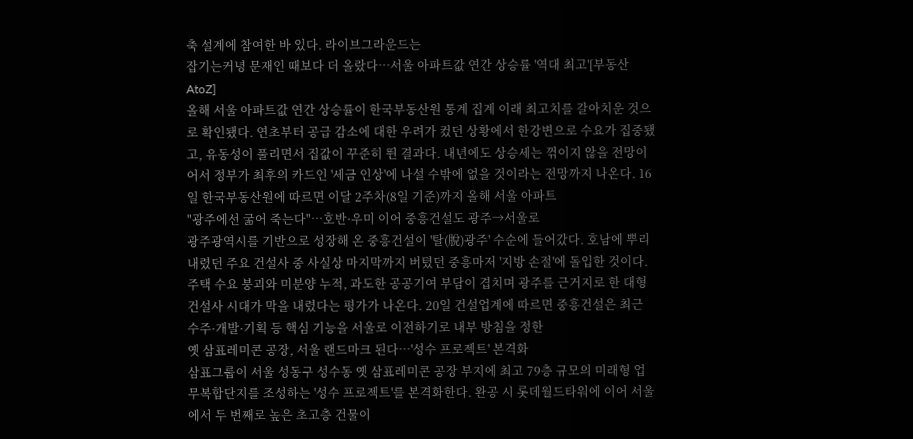축 설계에 참여한 바 있다. 라이브그라운드는
잡기는커녕 문재인 때보다 더 올랐다…서울 아파트값 연간 상승률 '역대 최고'[부동산AtoZ]
올해 서울 아파트값 연간 상승률이 한국부동산원 통계 집계 이래 최고치를 갈아치운 것으로 확인됐다. 연초부터 공급 감소에 대한 우려가 컸던 상황에서 한강변으로 수요가 집중됐고, 유동성이 풀리면서 집값이 꾸준히 뛴 결과다. 내년에도 상승세는 꺾이지 않을 전망이어서 정부가 최후의 카드인 '세금 인상'에 나설 수밖에 없을 것이라는 전망까지 나온다. 16일 한국부동산원에 따르면 이달 2주차(8일 기준)까지 올해 서울 아파트
"광주에선 굶어 죽는다"…호반·우미 이어 중흥건설도 광주→서울로
광주광역시를 기반으로 성장해 온 중흥건설이 '탈(脫)광주' 수순에 들어갔다. 호남에 뿌리내렸던 주요 건설사 중 사실상 마지막까지 버텼던 중흥마저 '지방 손절'에 돌입한 것이다. 주택 수요 붕괴와 미분양 누적, 과도한 공공기여 부담이 겹치며 광주를 근거지로 한 대형 건설사 시대가 막을 내렸다는 평가가 나온다. 20일 건설업계에 따르면 중흥건설은 최근 수주·개발·기획 등 핵심 기능을 서울로 이전하기로 내부 방침을 정한
옛 삼표레미콘 공장, 서울 랜드마크 된다…'성수 프로젝트' 본격화
삼표그룹이 서울 성동구 성수동 옛 삼표레미콘 공장 부지에 최고 79층 규모의 미래형 업무복합단지를 조성하는 '성수 프로젝트'를 본격화한다. 완공 시 롯데월드타워에 이어 서울에서 두 번째로 높은 초고층 건물이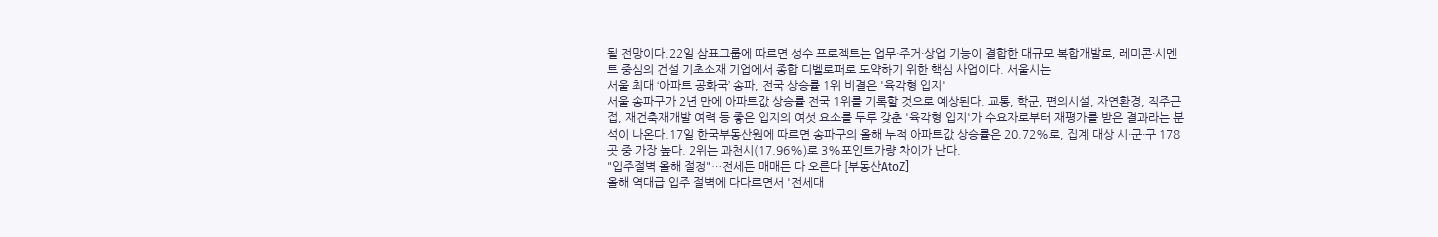될 전망이다.22일 삼표그룹에 따르면 성수 프로젝트는 업무·주거·상업 기능이 결합한 대규모 복합개발로, 레미콘·시멘트 중심의 건설 기초소재 기업에서 종합 디벨로퍼로 도약하기 위한 핵심 사업이다. 서울시는
서울 최대 ‘아파트 공화국’ 송파, 전국 상승률 1위 비결은 '육각형 입지'
서울 송파구가 2년 만에 아파트값 상승률 전국 1위를 기록할 것으로 예상된다. 교통, 학군, 편의시설, 자연환경, 직주근접, 재건축재개발 여력 등 좋은 입지의 여섯 요소를 두루 갖춘 '육각형 입지'가 수요자로부터 재평가를 받은 결과라는 분석이 나온다.17일 한국부동산원에 따르면 송파구의 올해 누적 아파트값 상승률은 20.72%로, 집계 대상 시·군·구 178곳 중 가장 높다. 2위는 과천시(17.96%)로 3%포인트가량 차이가 난다.
"입주절벽 올해 절정"…전세든 매매든 다 오른다 [부동산AtoZ]
올해 역대급 입주 절벽에 다다르면서 '전세대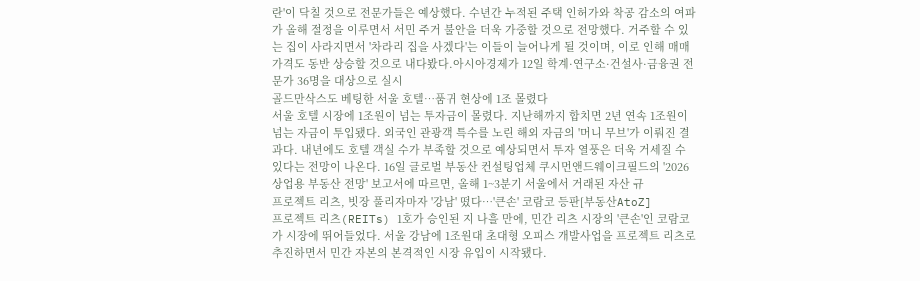란'이 닥칠 것으로 전문가들은 예상했다. 수년간 누적된 주택 인허가와 착공 감소의 여파가 올해 절정을 이루면서 서민 주거 불안을 더욱 가중할 것으로 전망했다. 거주할 수 있는 집이 사라지면서 '차라리 집을 사겠다'는 이들이 늘어나게 될 것이며, 이로 인해 매매 가격도 동반 상승할 것으로 내다봤다.아시아경제가 12일 학계·연구소·건설사·금융권 전문가 36명을 대상으로 실시
골드만삭스도 베팅한 서울 호텔…품귀 현상에 1조 몰렸다
서울 호텔 시장에 1조원이 넘는 투자금이 몰렸다. 지난해까지 합치면 2년 연속 1조원이 넘는 자금이 투입됐다. 외국인 관광객 특수를 노린 해외 자금의 '머니 무브'가 이뤄진 결과다. 내년에도 호텔 객실 수가 부족할 것으로 예상되면서 투자 열풍은 더욱 거세질 수 있다는 전망이 나온다. 16일 글로벌 부동산 컨설팅업체 쿠시먼앤드웨이크필드의 '2026 상업용 부동산 전망' 보고서에 따르면, 올해 1~3분기 서울에서 거래된 자산 규
프로젝트 리츠, 빗장 풀리자마자 '강남' 떴다…'큰손' 코람코 등판[부동산AtoZ]
프로젝트 리츠(REITs) 1호가 승인된 지 나흘 만에, 민간 리츠 시장의 '큰손'인 코람코가 시장에 뛰어들었다. 서울 강남에 1조원대 초대형 오피스 개발사업을 프로젝트 리츠로 추진하면서 민간 자본의 본격적인 시장 유입이 시작됐다.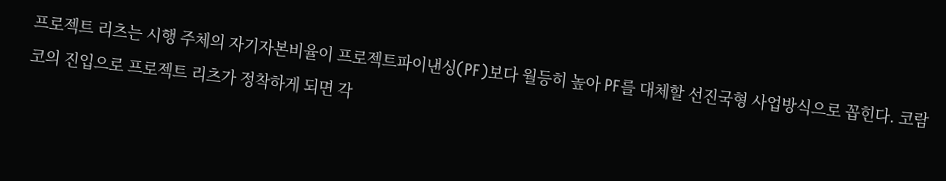프로젝트 리츠는 시행 주체의 자기자본비율이 프로젝트파이낸싱(PF)보다 월등히 높아 PF를 대체할 선진국형 사업방식으로 꼽힌다. 코람코의 진입으로 프로젝트 리츠가 정착하게 되면 각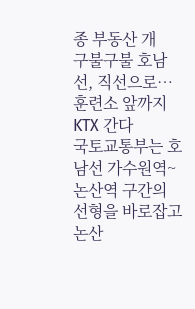종 부동산 개
구불구불 호남선, 직선으로…훈련소 앞까지 KTX 간다
국토교통부는 호남선 가수원역~논산역 구간의 선형을 바로잡고 논산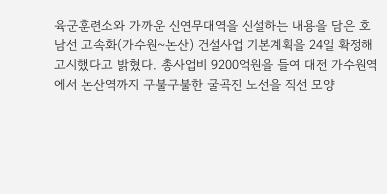육군훈련소와 가까운 신연무대역을 신설하는 내용을 담은 호남선 고속화(가수원~논산) 건설사업 기본계획을 24일 확정해 고시했다고 밝혔다. 총사업비 9200억원을 들여 대전 가수원역에서 논산역까지 구불구불한 굴곡진 노선을 직선 모양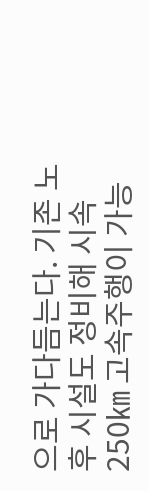으로 가다듬는다. 기존 노후 시설도 정비해 시속 250㎞ 고속주행이 가능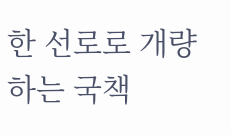한 선로로 개량하는 국책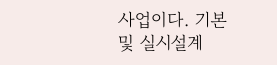사업이다. 기본 및 실시설계